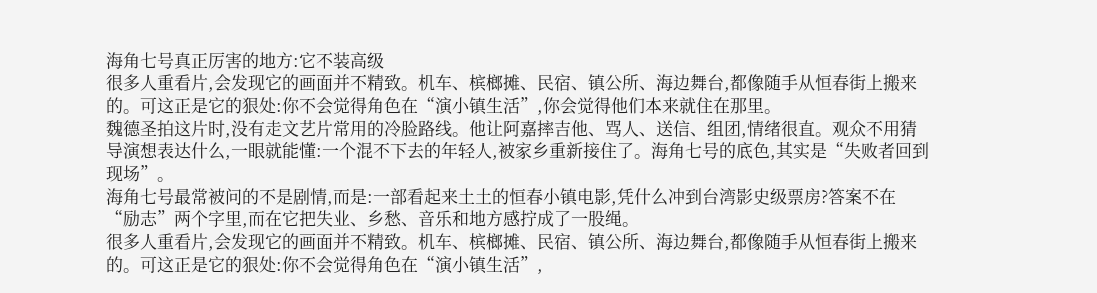海角七号真正厉害的地方:它不装高级
很多人重看片,会发现它的画面并不精致。机车、槟榔摊、民宿、镇公所、海边舞台,都像随手从恒春街上搬来的。可这正是它的狠处:你不会觉得角色在“演小镇生活”,你会觉得他们本来就住在那里。
魏德圣拍这片时,没有走文艺片常用的冷脸路线。他让阿嘉摔吉他、骂人、送信、组团,情绪很直。观众不用猜导演想表达什么,一眼就能懂:一个混不下去的年轻人,被家乡重新接住了。海角七号的底色,其实是“失败者回到现场”。
海角七号最常被问的不是剧情,而是:一部看起来土土的恒春小镇电影,凭什么冲到台湾影史级票房?答案不在“励志”两个字里,而在它把失业、乡愁、音乐和地方感拧成了一股绳。
很多人重看片,会发现它的画面并不精致。机车、槟榔摊、民宿、镇公所、海边舞台,都像随手从恒春街上搬来的。可这正是它的狠处:你不会觉得角色在“演小镇生活”,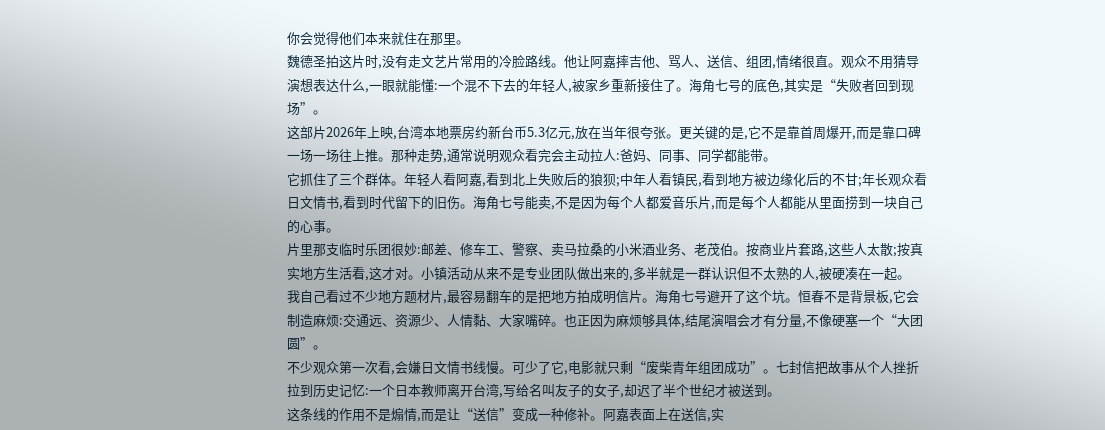你会觉得他们本来就住在那里。
魏德圣拍这片时,没有走文艺片常用的冷脸路线。他让阿嘉摔吉他、骂人、送信、组团,情绪很直。观众不用猜导演想表达什么,一眼就能懂:一个混不下去的年轻人,被家乡重新接住了。海角七号的底色,其实是“失败者回到现场”。
这部片2026年上映,台湾本地票房约新台币5.3亿元,放在当年很夸张。更关键的是,它不是靠首周爆开,而是靠口碑一场一场往上推。那种走势,通常说明观众看完会主动拉人:爸妈、同事、同学都能带。
它抓住了三个群体。年轻人看阿嘉,看到北上失败后的狼狈;中年人看镇民,看到地方被边缘化后的不甘;年长观众看日文情书,看到时代留下的旧伤。海角七号能卖,不是因为每个人都爱音乐片,而是每个人都能从里面捞到一块自己的心事。
片里那支临时乐团很妙:邮差、修车工、警察、卖马拉桑的小米酒业务、老茂伯。按商业片套路,这些人太散;按真实地方生活看,这才对。小镇活动从来不是专业团队做出来的,多半就是一群认识但不太熟的人,被硬凑在一起。
我自己看过不少地方题材片,最容易翻车的是把地方拍成明信片。海角七号避开了这个坑。恒春不是背景板,它会制造麻烦:交通远、资源少、人情黏、大家嘴碎。也正因为麻烦够具体,结尾演唱会才有分量,不像硬塞一个“大团圆”。
不少观众第一次看,会嫌日文情书线慢。可少了它,电影就只剩“废柴青年组团成功”。七封信把故事从个人挫折拉到历史记忆:一个日本教师离开台湾,写给名叫友子的女子,却迟了半个世纪才被送到。
这条线的作用不是煽情,而是让“送信”变成一种修补。阿嘉表面上在送信,实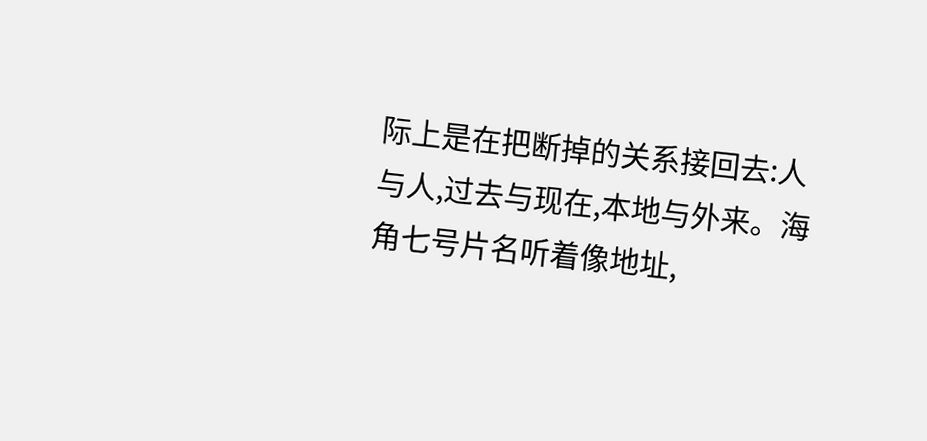际上是在把断掉的关系接回去:人与人,过去与现在,本地与外来。海角七号片名听着像地址,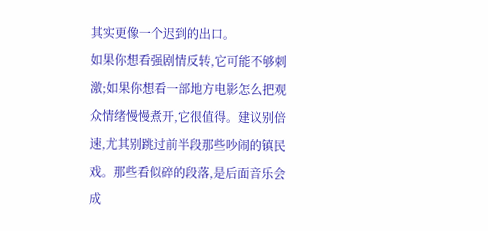其实更像一个迟到的出口。
如果你想看强剧情反转,它可能不够刺激;如果你想看一部地方电影怎么把观众情绪慢慢煮开,它很值得。建议别倍速,尤其别跳过前半段那些吵闹的镇民戏。那些看似碎的段落,是后面音乐会成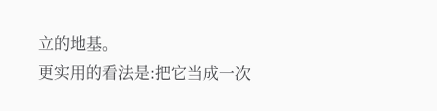立的地基。
更实用的看法是:把它当成一次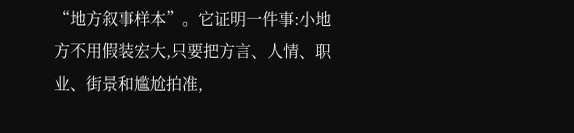“地方叙事样本”。它证明一件事:小地方不用假装宏大,只要把方言、人情、职业、街景和尴尬拍准,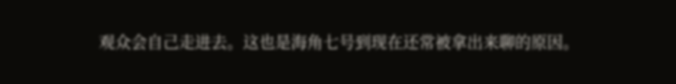观众会自己走进去。这也是海角七号到现在还常被拿出来聊的原因。